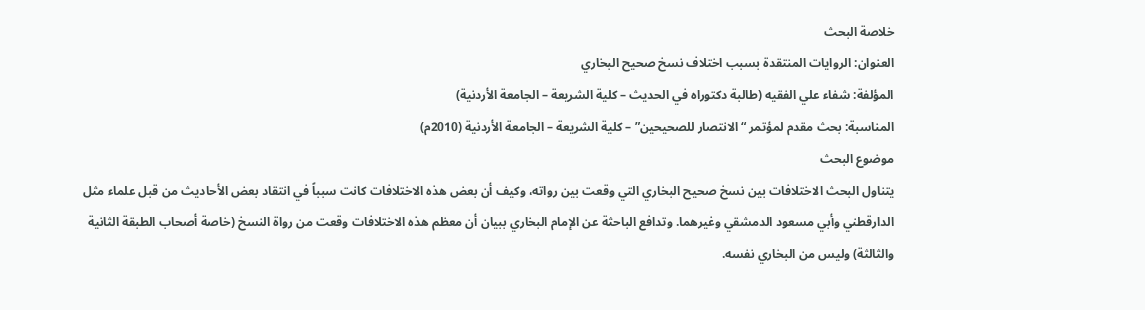خلاصة البحث
العنوان: الروايات المنتقدة بسبب اختلاف نسخ صحيح البخاري
المؤلفة: شفاء علي الفقيه (طالبة دكتوراه في الحديث – كلية الشريعة – الجامعة الأردنية)
المناسبة: بحث مقدم لمؤتمر “الانتصار للصحيحين” – كلية الشريعة – الجامعة الأردنية (2010م)
موضوع البحث
يتناول البحث الاختلافات بين نسخ صحيح البخاري التي وقعت بين رواته، وكيف أن بعض هذه الاختلافات كانت سبباً في انتقاد بعض الأحاديث من قبل علماء مثل الدارقطني وأبي مسعود الدمشقي وغيرهما. وتدافع الباحثة عن الإمام البخاري ببيان أن معظم هذه الاختلافات وقعت من رواة النسخ (خاصة أصحاب الطبقة الثانية والثالثة) وليس من البخاري نفسه.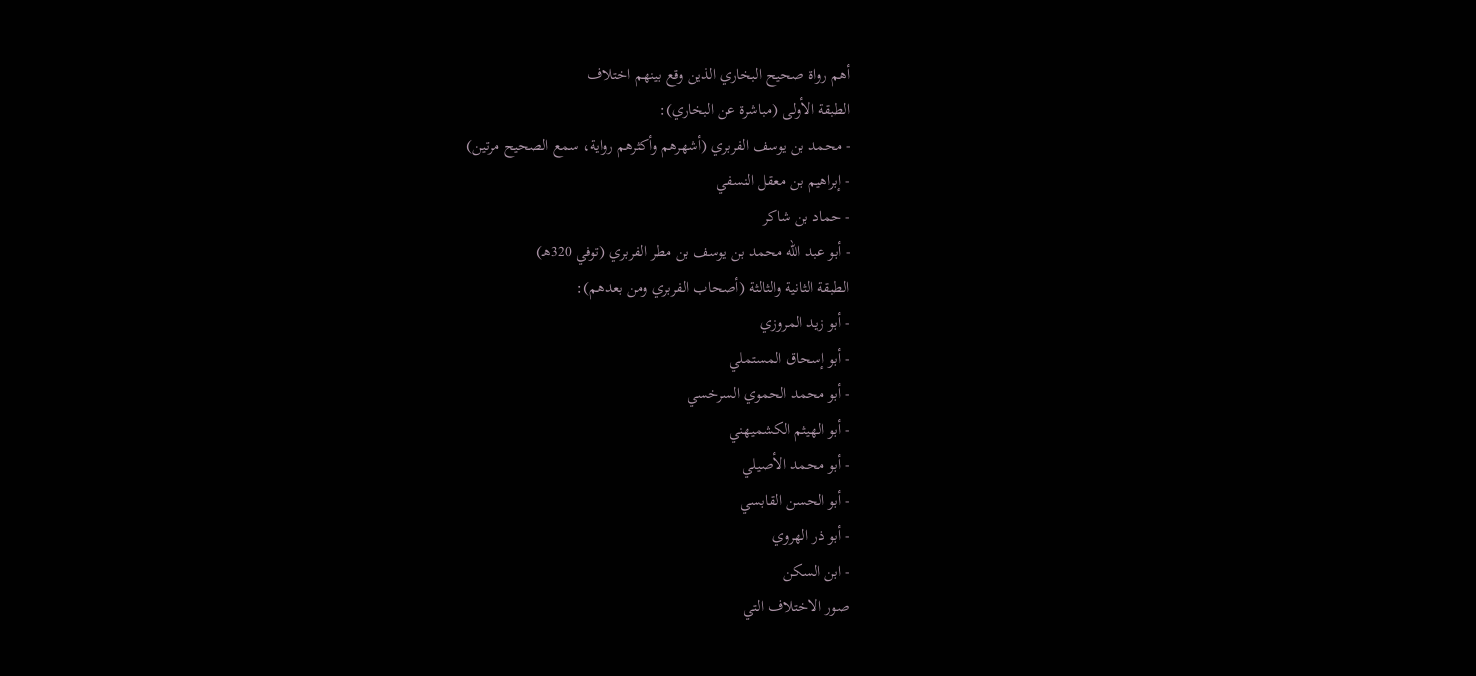أهم رواة صحيح البخاري الذين وقع بينهم اختلاف
الطبقة الأولى (مباشرة عن البخاري):
- محمد بن يوسف الفربري (أشهرهم وأكثرهم رواية، سمع الصحيح مرتين)
- إبراهيم بن معقل النسفي
- حماد بن شاكر
- أبو عبد الله محمد بن يوسف بن مطر الفربري (توفي 320هـ)
الطبقة الثانية والثالثة (أصحاب الفربري ومن بعدهم):
- أبو زيد المروزي
- أبو إسحاق المستملي
- أبو محمد الحموي السرخسي
- أبو الهيثم الكشميهني
- أبو محمد الأصيلي
- أبو الحسن القابسي
- أبو ذر الهروي
- ابن السكن
صور الاختلاف التي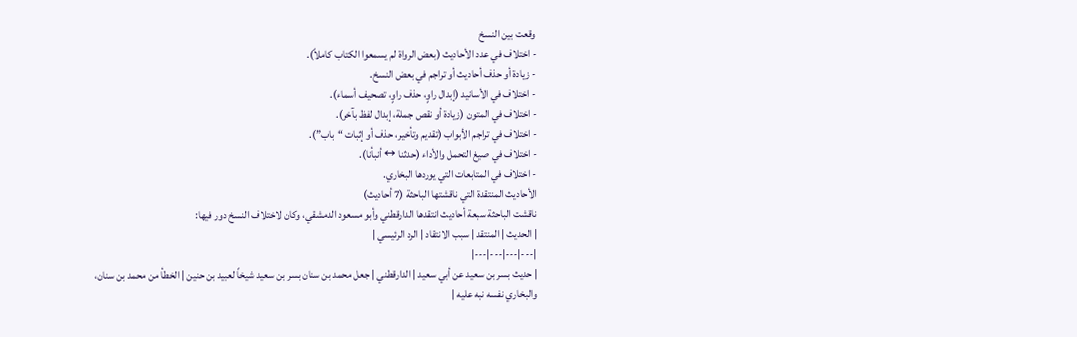وقعت بين النسخ
- اختلاف في عدد الأحاديث (بعض الرواة لم يسمعوا الكتاب كاملاً).
- زيادة أو حذف أحاديث أو تراجم في بعض النسخ.
- اختلاف في الأسانيد (إبدال راوٍ، حذف راوٍ، تصحيف أسماء).
- اختلاف في المتون (زيادة أو نقص جملة، إبدال لفظ بآخر).
- اختلاف في تراجم الأبواب (تقديم وتأخير، حذف أو إثبات “باب”).
- اختلاف في صيغ التحمل والأداء (حدثنا ↔ أنبأنا).
- اختلاف في المتابعات التي يوردها البخاري.
الأحاديث المنتقدة التي ناقشتها الباحثة (7 أحاديث)
ناقشت الباحثة سبعة أحاديث انتقدها الدارقطني وأبو مسعود الدمشقي، وكان لاختلاف النسخ دور فيها:
| الحديث | المنتقد | سبب الانتقاد | الرد الرئيسي |
|---|---|---|---|
| حديث بسر بن سعيد عن أبي سعيد | الدارقطني | جعل محمد بن سنان بسر بن سعيد شيخاً لعبيد بن حنين | الخطأ من محمد بن سنان، والبخاري نفسه نبه عليه |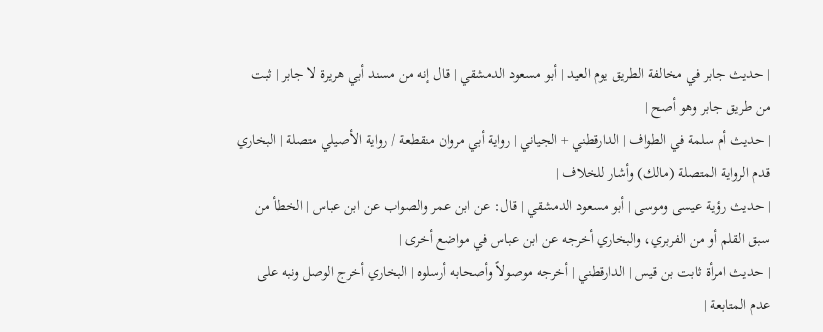| حديث جابر في مخالفة الطريق يوم العيد | أبو مسعود الدمشقي | قال إنه من مسند أبي هريرة لا جابر | ثبت من طريق جابر وهو أصح |
| حديث أم سلمة في الطواف | الدارقطني + الجياني | رواية أبي مروان منقطعة / رواية الأصيلي متصلة | البخاري قدم الرواية المتصلة (مالك) وأشار للخلاف |
| حديث رؤية عيسى وموسى | أبو مسعود الدمشقي | قال: عن ابن عمر والصواب عن ابن عباس | الخطأ من سبق القلم أو من الفربري، والبخاري أخرجه عن ابن عباس في مواضع أخرى |
| حديث امرأة ثابت بن قيس | الدارقطني | أخرجه موصولاً وأصحابه أرسلوه | البخاري أخرج الوصل ونبه على عدم المتابعة |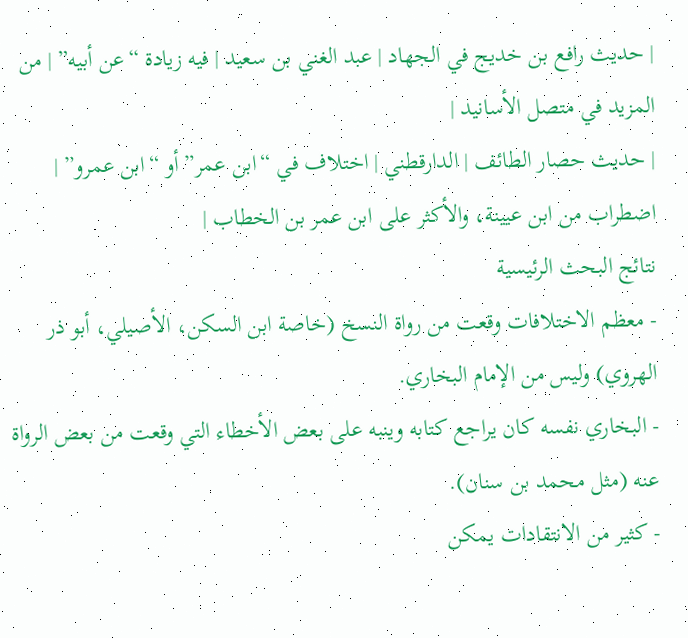| حديث رافع بن خديج في الجهاد | عبد الغني بن سعيد | فيه زيادة “عن أبيه” | من المزيد في متصل الأسانيد |
| حديث حصار الطائف | الدارقطني | اختلاف في “ابن عمر” أو “ابن عمرو” | اضطراب من ابن عيينة، والأكثر على ابن عمر بن الخطاب |
نتائج البحث الرئيسية
- معظم الاختلافات وقعت من رواة النسخ (خاصة ابن السكن، الأصيلي، أبو ذر الهروي) وليس من الإمام البخاري.
- البخاري نفسه كان يراجع كتابه وينبه على بعض الأخطاء التي وقعت من بعض الرواة عنه (مثل محمد بن سنان).
- كثير من الانتقادات يمكن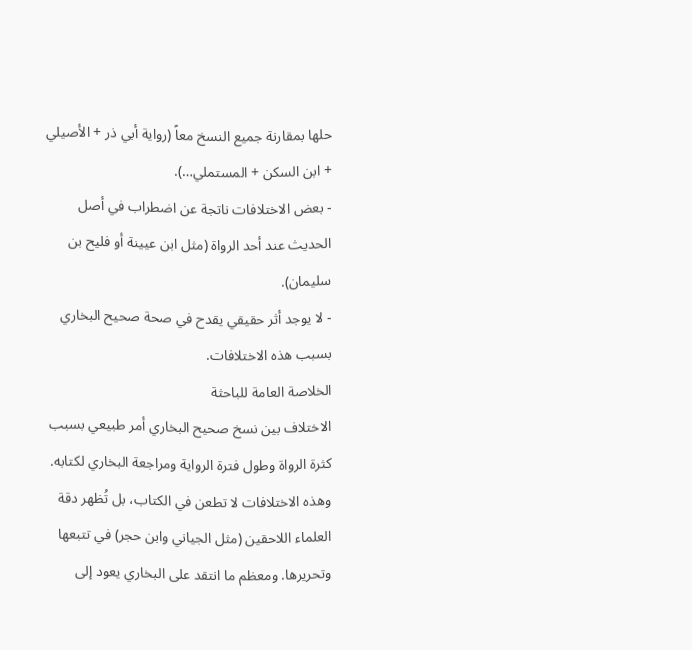حلها بمقارنة جميع النسخ معاً (رواية أبي ذر + الأصيلي + ابن السكن + المستملي…).
- بعض الاختلافات ناتجة عن اضطراب في أصل الحديث عند أحد الرواة (مثل ابن عيينة أو فليح بن سليمان).
- لا يوجد أثر حقيقي يقدح في صحة صحيح البخاري بسبب هذه الاختلافات.
الخلاصة العامة للباحثة
الاختلاف بين نسخ صحيح البخاري أمر طبيعي بسبب كثرة الرواة وطول فترة الرواية ومراجعة البخاري لكتابه. وهذه الاختلافات لا تطعن في الكتاب، بل تُظهر دقة العلماء اللاحقين (مثل الجياني وابن حجر) في تتبعها وتحريرها. ومعظم ما انتقد على البخاري يعود إلى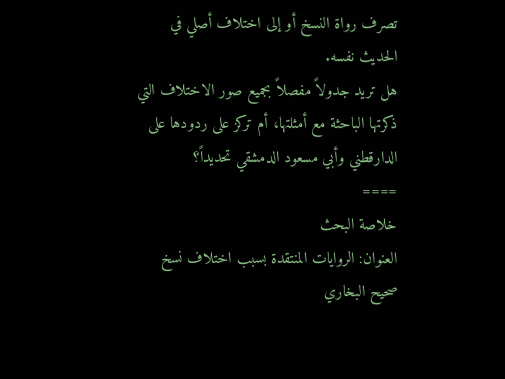تصرف رواة النسخ أو إلى اختلاف أصلي في الحديث نفسه.
هل تريد جدولاً مفصلاً بجميع صور الاختلاف التي ذكرتها الباحثة مع أمثلتها، أم تركز على ردودها على الدارقطني وأبي مسعود الدمشقي تحديداً؟
====
خلاصة البحث
العنوان: الروايات المنتقدة بسبب اختلاف نسخ صحيح البخاري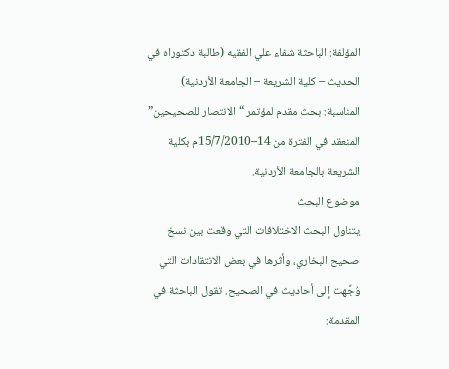المؤلفة: الباحثة شفاء علي الفقيه (طالبة دكتوراه في الحديث – كلية الشريعة – الجامعة الأردنية)
المناسبة: بحث مقدم لمؤتمر “الانتصار للصحيحين” المنعقد في الفترة من 14–15/7/2010م بكلية الشريعة بالجامعة الأردنية.
موضوع البحث
يتناول البحث الاختلافات التي وقعت بين نسخ صحيح البخاري، وأثرها في بعض الانتقادات التي وُجِّهت إلى أحاديث في الصحيح. تقول الباحثة في المقدمة: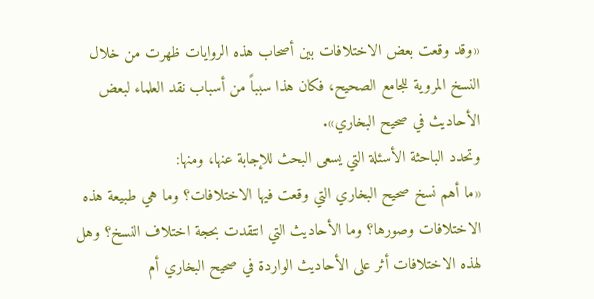«وقد وقعت بعض الاختلافات بين أصحاب هذه الروايات ظهرت من خلال النسخ المروية للجامع الصحيح، فكان هذا سبباً من أسباب نقد العلماء لبعض الأحاديث في صحيح البخاري».
وتحدد الباحثة الأسئلة التي يسعى البحث للإجابة عنها، ومنها:
«ما أهم نسخ صحيح البخاري التي وقعت فيها الاختلافات؟ وما هي طبيعة هذه الاختلافات وصورها؟ وما الأحاديث التي انتقدت بحجة اختلاف النسخ؟ وهل لهذه الاختلافات أثر على الأحاديث الواردة في صحيح البخاري أم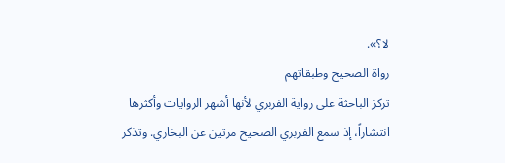لا؟».
رواة الصحيح وطبقاتهم
تركز الباحثة على رواية الفربري لأنها أشهر الروايات وأكثرها انتشاراً، إذ سمع الفربري الصحيح مرتين عن البخاري. وتذكر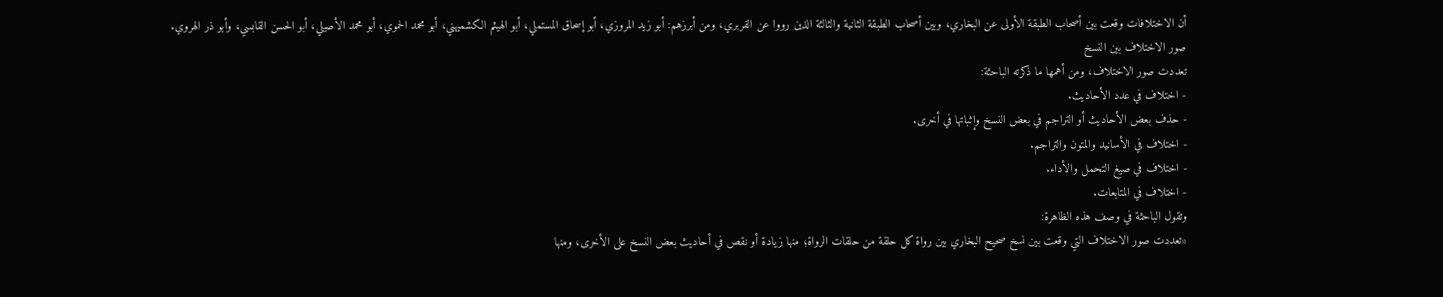أن الاختلافات وقعت بين أصحاب الطبقة الأولى عن البخاري، وبين أصحاب الطبقة الثانية والثالثة الذين رووا عن الفربري، ومن أبرزهم: أبو زيد المروزي، أبو إسحاق المستملي، أبو الهيثم الكشميهني، أبو محمد الحموي، أبو محمد الأصيلي، أبو الحسن القابسي، وأبو ذر الهروي.
صور الاختلاف بين النسخ
تعددت صور الاختلاف، ومن أهمها ما ذكرته الباحثة:
- اختلاف في عدد الأحاديث.
- حذف بعض الأحاديث أو التراجم في بعض النسخ وإثباتها في أخرى.
- اختلاف في الأسانيد والمتون والتراجم.
- اختلاف في صيغ التحمل والأداء.
- اختلاف في المتابعات.
وتقول الباحثة في وصف هذه الظاهرة:
«تعددت صور الاختلاف التي وقعت بين نسخ صحيح البخاري بين رواة كل حلقة من حلقات الرواة؛ منها زيادة أو نقص في أحاديث بعض النسخ على الأخرى، ومنها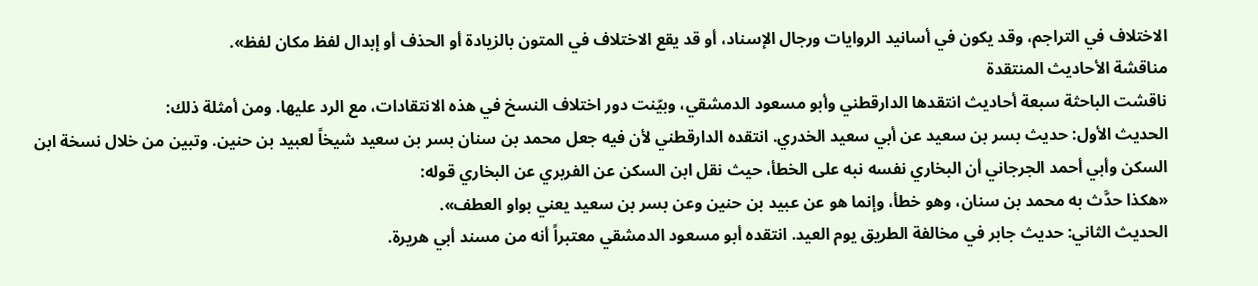الاختلاف في التراجم، وقد يكون في أسانيد الروايات ورجال الإسناد، أو قد يقع الاختلاف في المتون بالزيادة أو الحذف أو إبدال لفظ مكان لفظ».
مناقشة الأحاديث المنتقدة
ناقشت الباحثة سبعة أحاديث انتقدها الدارقطني وأبو مسعود الدمشقي، وبيّنت دور اختلاف النسخ في هذه الانتقادات، مع الرد عليها. ومن أمثلة ذلك:
الحديث الأول: حديث بسر بن سعيد عن أبي سعيد الخدري. انتقده الدارقطني لأن فيه جعل محمد بن سنان بسر بن سعيد شيخاً لعبيد بن حنين. وتبين من خلال نسخة ابن السكن وأبي أحمد الجرجاني أن البخاري نفسه نبه على الخطأ، حيث نقل ابن السكن عن الفربري عن البخاري قوله:
«هكذا حدَّث به محمد بن سنان، وهو خطأ، وإنما هو عن عبيد بن حنين وعن بسر بن سعيد يعني بواو العطف».
الحديث الثاني: حديث جابر في مخالفة الطريق يوم العيد. انتقده أبو مسعود الدمشقي معتبراً أنه من مسند أبي هريرة.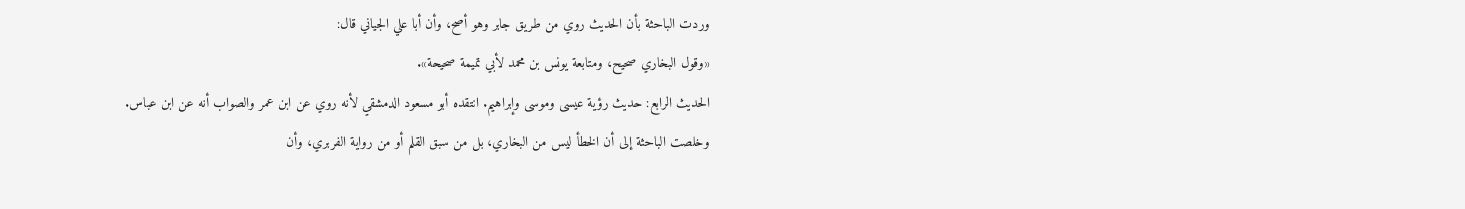وردت الباحثة بأن الحديث روي من طريق جابر وهو أصح، وأن أبا علي الجياني قال:
«وقول البخاري صحيح، ومتابعة يونس بن محمد لأبي تميمة صحيحة».
الحديث الرابع: حديث رؤية عيسى وموسى وإبراهيم. انتقده أبو مسعود الدمشقي لأنه روي عن ابن عمر والصواب أنه عن ابن عباس. وخلصت الباحثة إلى أن الخطأ ليس من البخاري، بل من سبق القلم أو من رواية الفربري، وأن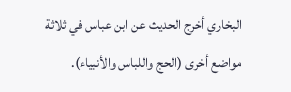البخاري أخرج الحديث عن ابن عباس في ثلاثة مواضع أخرى (الحج واللباس والأنبياء).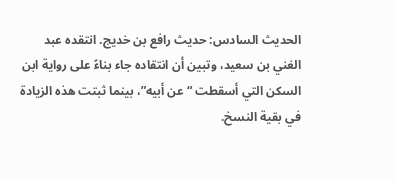الحديث السادس: حديث رافع بن خديج. انتقده عبد الغني بن سعيد، وتبين أن انتقاده جاء بناءً على رواية ابن السكن التي أسقطت “عن أبيه”، بينما ثبتت هذه الزيادة في بقية النسخ.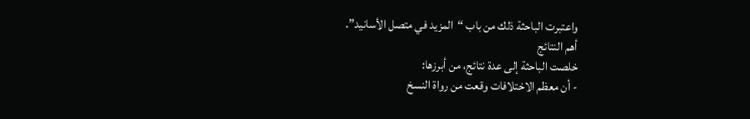واعتبرت الباحثة ذلك من باب “المزيد في متصل الأسانيد”.
أهم النتائج
خلصت الباحثة إلى عدة نتائج، من أبرزها:
- أن معظم الاختلافات وقعت من رواة النسخ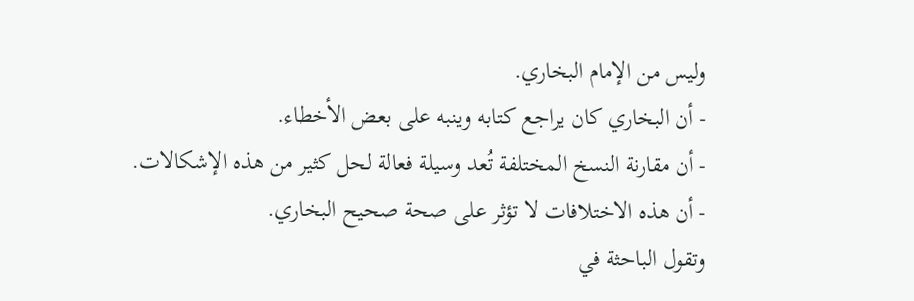وليس من الإمام البخاري.
- أن البخاري كان يراجع كتابه وينبه على بعض الأخطاء.
- أن مقارنة النسخ المختلفة تُعد وسيلة فعالة لحل كثير من هذه الإشكالات.
- أن هذه الاختلافات لا تؤثر على صحة صحيح البخاري.
وتقول الباحثة في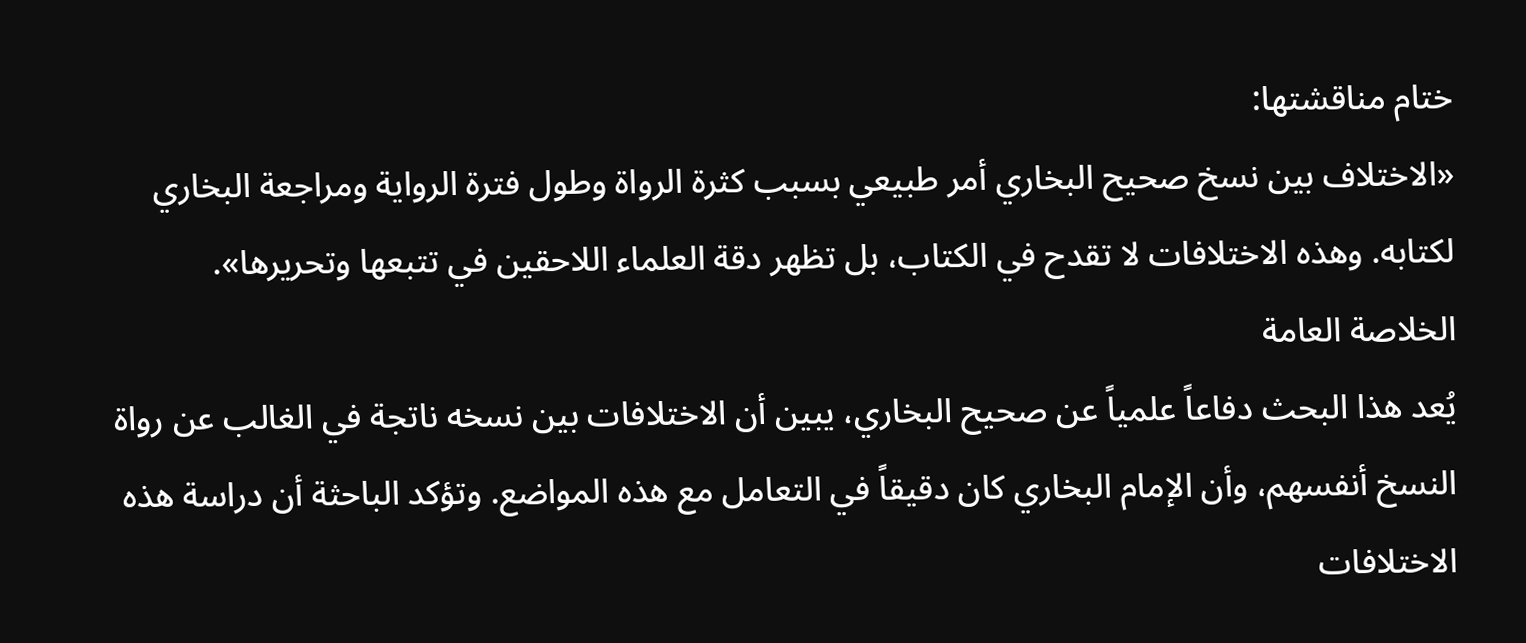ختام مناقشتها:
«الاختلاف بين نسخ صحيح البخاري أمر طبيعي بسبب كثرة الرواة وطول فترة الرواية ومراجعة البخاري لكتابه. وهذه الاختلافات لا تقدح في الكتاب، بل تظهر دقة العلماء اللاحقين في تتبعها وتحريرها».
الخلاصة العامة
يُعد هذا البحث دفاعاً علمياً عن صحيح البخاري، يبين أن الاختلافات بين نسخه ناتجة في الغالب عن رواة النسخ أنفسهم، وأن الإمام البخاري كان دقيقاً في التعامل مع هذه المواضع. وتؤكد الباحثة أن دراسة هذه الاختلافات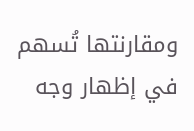ومقارنتها تُسهم في إظهار وجه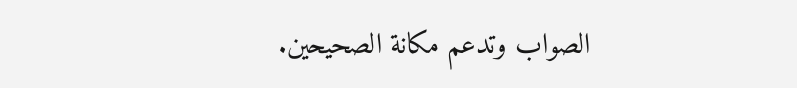الصواب وتدعم مكانة الصحيحين.